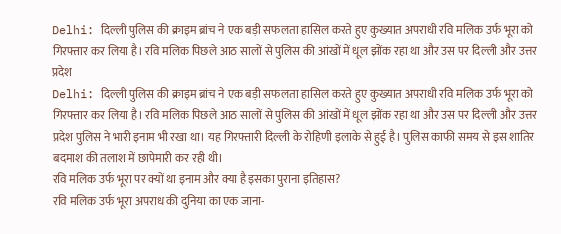Delhi: दिल्ली पुलिस की क्राइम ब्रांच ने एक बड़ी सफलता हासिल करते हुए कुख्यात अपराधी रवि मलिक उर्फ भूरा को गिरफ्तार कर लिया है। रवि मलिक पिछले आठ सालों से पुलिस की आंखों में धूल झोंक रहा था और उस पर दिल्ली और उत्तर प्रदेश
Delhi: दिल्ली पुलिस की क्राइम ब्रांच ने एक बड़ी सफलता हासिल करते हुए कुख्यात अपराधी रवि मलिक उर्फ भूरा को गिरफ्तार कर लिया है। रवि मलिक पिछले आठ सालों से पुलिस की आंखों में धूल झोंक रहा था और उस पर दिल्ली और उत्तर प्रदेश पुलिस ने भारी इनाम भी रखा था। यह गिरफ्तारी दिल्ली के रोहिणी इलाके से हुई है। पुलिस काफी समय से इस शातिर बदमाश की तलाश में छापेमारी कर रही थी।
रवि मलिक उर्फ भूरा पर क्यों था इनाम और क्या है इसका पुराना इतिहास?
रवि मलिक उर्फ भूरा अपराध की दुनिया का एक जाना-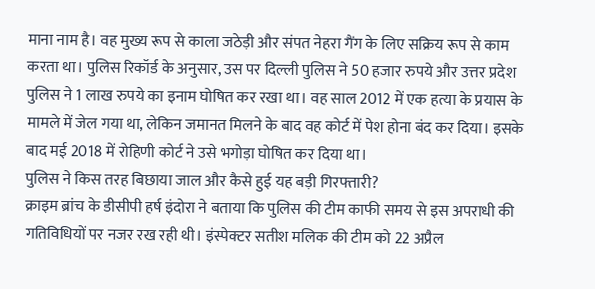माना नाम है। वह मुख्य रूप से काला जठेड़ी और संपत नेहरा गैंग के लिए सक्रिय रूप से काम करता था। पुलिस रिकॉर्ड के अनुसार, उस पर दिल्ली पुलिस ने 50 हजार रुपये और उत्तर प्रदेश पुलिस ने 1 लाख रुपये का इनाम घोषित कर रखा था। वह साल 2012 में एक हत्या के प्रयास के मामले में जेल गया था, लेकिन जमानत मिलने के बाद वह कोर्ट में पेश होना बंद कर दिया। इसके बाद मई 2018 में रोहिणी कोर्ट ने उसे भगोड़ा घोषित कर दिया था।
पुलिस ने किस तरह बिछाया जाल और कैसे हुई यह बड़ी गिरफ्तारी?
क्राइम ब्रांच के डीसीपी हर्ष इंदोरा ने बताया कि पुलिस की टीम काफी समय से इस अपराधी की गतिविधियों पर नजर रख रही थी। इंस्पेक्टर सतीश मलिक की टीम को 22 अप्रैल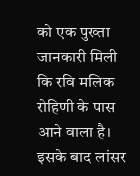को एक पुख्ता जानकारी मिली कि रवि मलिक रोहिणी के पास आने वाला है। इसके बाद लांसर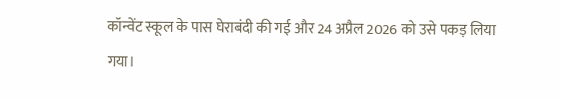कॉन्वेंट स्कूल के पास घेराबंदी की गई और 24 अप्रैल 2026 को उसे पकड़ लिया गया।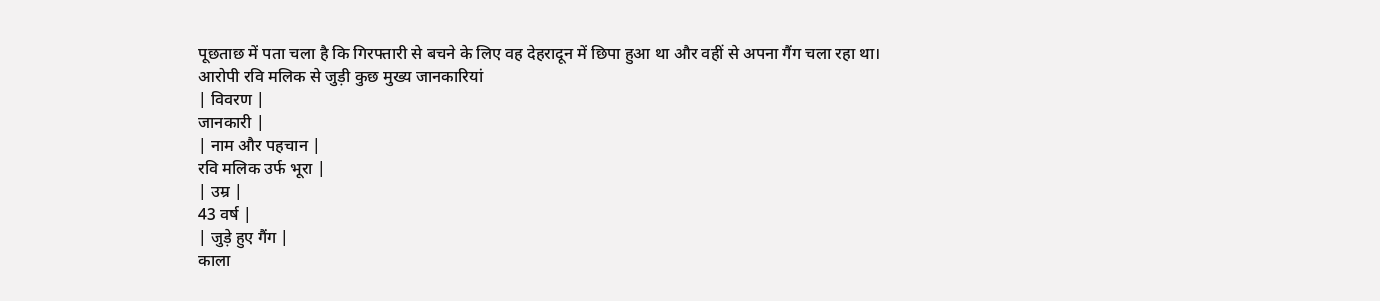पूछताछ में पता चला है कि गिरफ्तारी से बचने के लिए वह देहरादून में छिपा हुआ था और वहीं से अपना गैंग चला रहा था।
आरोपी रवि मलिक से जुड़ी कुछ मुख्य जानकारियां
| विवरण |
जानकारी |
| नाम और पहचान |
रवि मलिक उर्फ भूरा |
| उम्र |
43 वर्ष |
| जुड़े हुए गैंग |
काला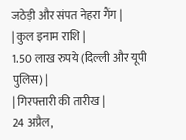जठेड़ी और संपत नेहरा गैंग |
| कुल इनाम राशि |
1.50 लाख रुपये (दिल्ली और यूपी पुलिस) |
| गिरफ्तारी की तारीख |
24 अप्रैल,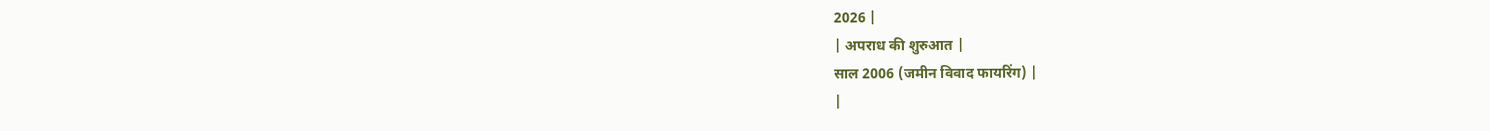2026 |
| अपराध की शुरुआत |
साल 2006 (जमीन विवाद फायरिंग) |
|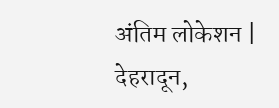अंतिम लोकेशन |
देहरादून,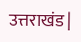उत्तराखंड |